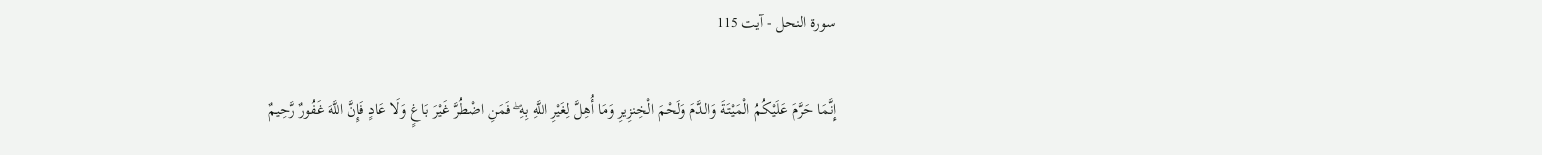سورة النحل - آیت 115

إِنَّمَا حَرَّمَ عَلَيْكُمُ الْمَيْتَةَ وَالدَّمَ وَلَحْمَ الْخِنزِيرِ وَمَا أُهِلَّ لِغَيْرِ اللَّهِ بِهِ ۖ فَمَنِ اضْطُرَّ غَيْرَ بَاغٍ وَلَا عَادٍ فَإِنَّ اللَّهَ غَفُورٌ رَّحِيمٌ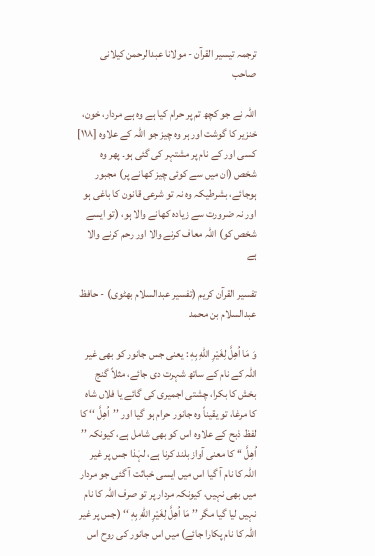ترجمہ تیسیر القرآن - مولانا عبدالرحمن کیلانی صاحب

اللہ نے جو کچھ تم پر حرام کیا ہے وہ ہے مردار، خون، خنزیر کا گوشت اور ہر وہ چیز جو اللہ کے علاوہ [١١٨] کسی اور کے نام پر مشتہر کی گئی ہو۔ پھر وہ شخص (ان میں سے کوئی چیز کھانے پر) مجبور ہوجائے، بشرطیکہ وہ نہ تو شرعی قانون کا باغی ہو اور نہ ضرورت سے زیادہ کھانے والا ہو، (تو ایسے شخص کو) اللہ معاف کرنے والا اور رحم کرنے والا ہے

تفسیر القرآن کریم (تفسیر عبدالسلام بھٹوی) - حافظ عبدالسلام بن محمد

وَ مَا اُهِلَّ لِغَيْرِ اللّٰهِ بِهٖ : یعنی جس جانور کو بھی غیر اللہ کے نام کے ساتھ شہرت دی جائے، مثلاً گنج بخش کا بکرا، چشتی اجمیری کی گائے یا فلاں شاہ کا مرغا، تو یقیناً وہ جانور حرام ہو گیا اور ’’اُهِلَّ ‘‘ کا لفظ ذبح کے علاوہ اس کو بھی شامل ہے، کیونکہ ’’ اُهِلَّ ‘‘ کا معنی آواز بلند کرنا ہے، لہٰذا جس پر غیر اللہ کا نام آ گیا اس میں ایسی خباثت آ گئی جو مردار میں بھی نہیں، کیونکہ مردار پر تو صرف اللہ کا نام نہیں لیا گیا مگر ’’ مَا اُهِلَّ لِغَيْرِ اللّٰهِ بِهٖ ‘‘ (جس پر غیر اللہ کا نام پکارا جائے) میں اس جانور کی روح اس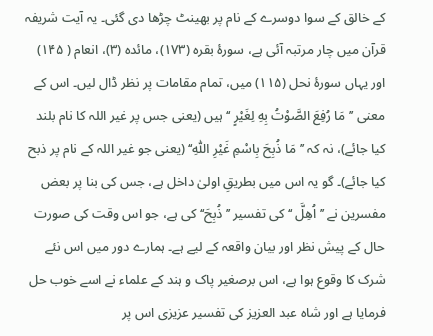کے خالق کے سوا دوسرے کے نام پر بھینٹ چڑھا دی گئی۔ یہ آیت شریفہ قرآن میں چار مرتبہ آئی ہے، سورۂ بقرہ (۱۷۳)، مائدہ (۳)، انعام ( ۱۴۵) اور یہاں سورۂ نحل (۱۱۵) میں، تمام مقامات پر نظر ڈال لیں۔ اس کے معنی ’’مَا رُفِعَ الصَّوْتُ بِهِ لِغَيْرٍ ‘‘ ہیں (یعنی جس پر غیر اللہ کا نام بلند کیا جائے)، نہ کہ ’’مَا ذُبِحَ بِاسْمِ غَيْرِ اللّٰهِ‘‘ (یعنی جو غیر اللہ کے نام پر ذبح کیا جائے)۔ گو یہ اس میں بطریقِ اولیٰ داخل ہے، جس کی بنا پر بعض مفسرین نے ’’اُهِلَّ ‘‘ کی تفسیر ’’ذُبِحَ‘‘ کی ہے، جو اس وقت کی صورت حال کے پیش نظر اور بیان واقعہ کے لیے ہے۔ ہمارے دور میں اس نئے شرک کا وقوع ہوا ہے، اس برصغیر پاک و ہند کے علماء نے اسے خوب حل فرمایا ہے اور شاہ عبد العزیز کی تفسیر عزیزی اس پر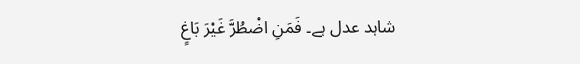شاہد عدل ہے۔ فَمَنِ اضْطُرَّ غَيْرَ بَاغٍ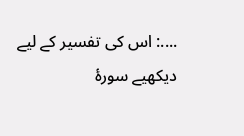....: اس کی تفسیر کے لیے دیکھیے سورۂ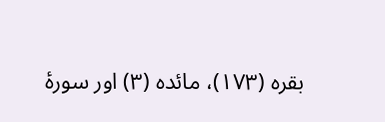بقرہ (۱۷۳)، مائدہ (۳) اور سورۂ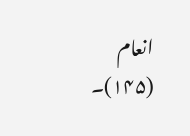انعام (۱۴۵)۔